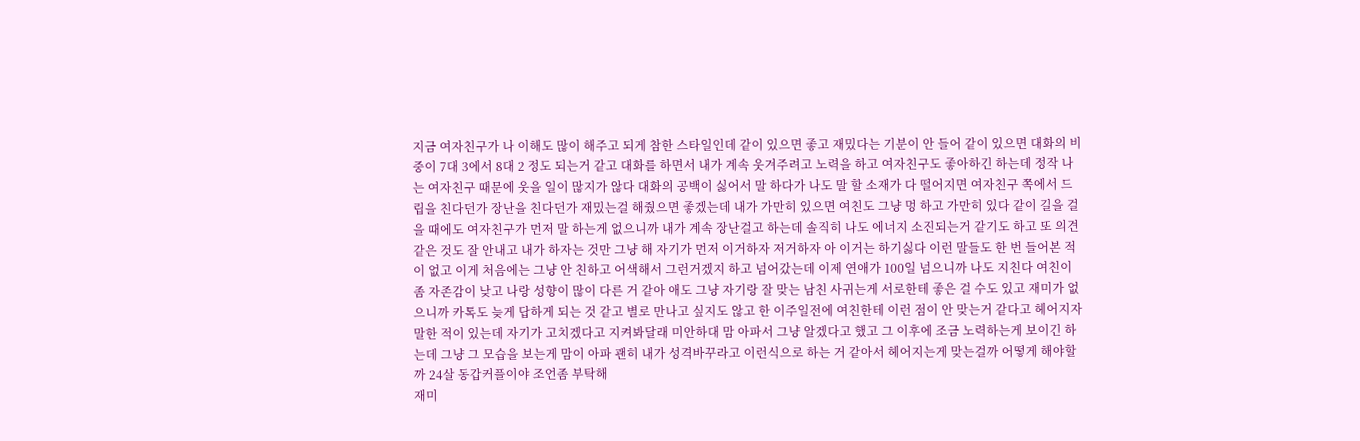지금 여자친구가 나 이해도 많이 해주고 되게 참한 스타일인데 같이 있으면 좋고 재밌다는 기분이 안 들어 같이 있으면 대화의 비중이 7대 3에서 8대 2 정도 되는거 같고 대화를 하면서 내가 계속 웃겨주려고 노력을 하고 여자친구도 좋아하긴 하는데 정작 나는 여자친구 때문에 웃을 일이 많지가 않다 대화의 공백이 싫어서 말 하다가 나도 말 할 소재가 다 떨어지면 여자친구 쪽에서 드립을 친다던가 장난을 친다던가 재밌는걸 해줬으면 좋겠는데 내가 가만히 있으면 여친도 그냥 멍 하고 가만히 있다 같이 길을 걸을 때에도 여자친구가 먼저 말 하는게 없으니까 내가 계속 장난걸고 하는데 솔직히 나도 에너지 소진되는거 같기도 하고 또 의견같은 것도 잘 안내고 내가 하자는 것만 그냥 해 자기가 먼저 이거하자 저거하자 아 이거는 하기싫다 이런 말들도 한 번 들어본 적이 없고 이게 처음에는 그냥 안 친하고 어색해서 그런거겠지 하고 넘어갔는데 이제 연애가 100일 넘으니까 나도 지친다 여친이 좀 자존감이 낮고 나랑 성향이 많이 다른 거 같아 애도 그냥 자기랑 잘 맞는 남친 사귀는게 서로한테 좋은 걸 수도 있고 재미가 없으니까 카톡도 늦게 답하게 되는 것 같고 별로 만나고 싶지도 않고 한 이주일전에 여친한테 이런 점이 안 맞는거 같다고 헤어지자 말한 적이 있는데 자기가 고치겠다고 지켜봐달래 미안하대 맘 아파서 그냥 알겠다고 했고 그 이후에 조금 노력하는게 보이긴 하는데 그냥 그 모습을 보는게 맘이 아파 괜히 내가 성격바꾸라고 이런식으로 하는 거 같아서 헤어지는게 맞는걸까 어떻게 해야할까 24살 동갑커플이야 조언좀 부탁해
재미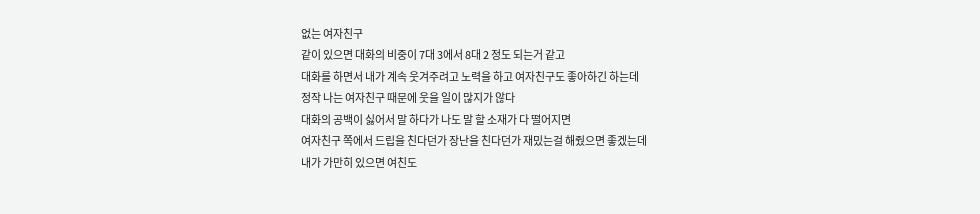없는 여자친구
같이 있으면 대화의 비중이 7대 3에서 8대 2 정도 되는거 같고
대화를 하면서 내가 계속 웃겨주려고 노력을 하고 여자친구도 좋아하긴 하는데
정작 나는 여자친구 때문에 웃을 일이 많지가 않다
대화의 공백이 싫어서 말 하다가 나도 말 할 소재가 다 떨어지면
여자친구 쪽에서 드립을 친다던가 장난을 친다던가 재밌는걸 해줬으면 좋겠는데
내가 가만히 있으면 여친도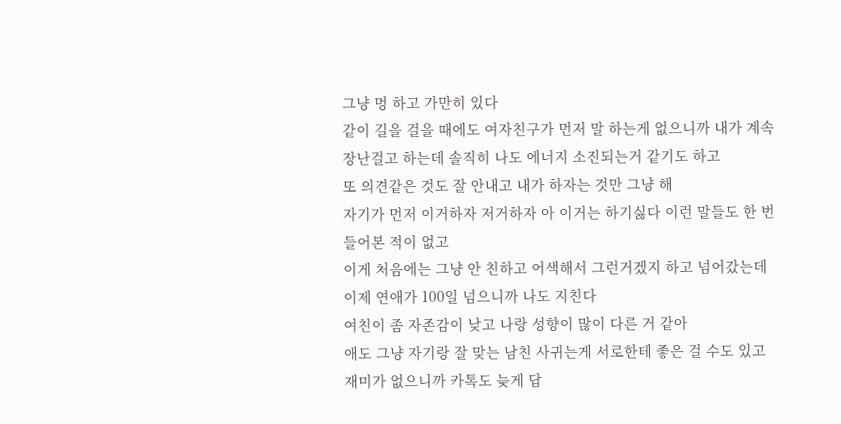그냥 멍 하고 가만히 있다
같이 길을 걸을 때에도 여자친구가 먼저 말 하는게 없으니까 내가 계속 장난걸고 하는데 솔직히 나도 에너지 소진되는거 같기도 하고
또 의견같은 것도 잘 안내고 내가 하자는 것만 그냥 해
자기가 먼저 이거하자 저거하자 아 이거는 하기싫다 이런 말들도 한 번 들어본 적이 없고
이게 처음에는 그냥 안 친하고 어색해서 그런거겠지 하고 넘어갔는데
이제 연애가 100일 넘으니까 나도 지친다
여친이 좀 자존감이 낮고 나랑 성향이 많이 다른 거 같아
애도 그냥 자기랑 잘 맞는 남친 사귀는게 서로한테 좋은 걸 수도 있고
재미가 없으니까 카톡도 늦게 답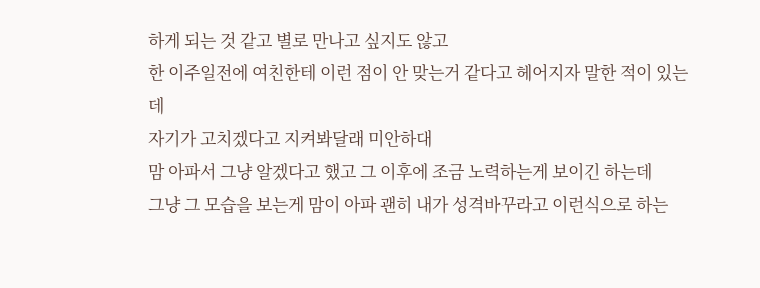하게 되는 것 같고 별로 만나고 싶지도 않고
한 이주일전에 여친한테 이런 점이 안 맞는거 같다고 헤어지자 말한 적이 있는데
자기가 고치겠다고 지켜봐달래 미안하대
맘 아파서 그냥 알겠다고 했고 그 이후에 조금 노력하는게 보이긴 하는데
그냥 그 모습을 보는게 맘이 아파 괜히 내가 성격바꾸라고 이런식으로 하는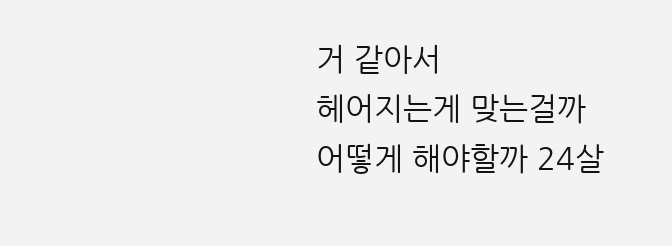거 같아서
헤어지는게 맞는걸까 어떻게 해야할까 24살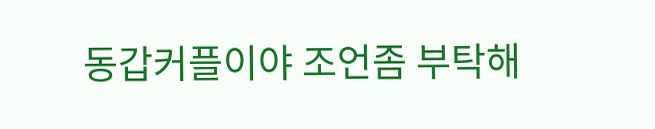동갑커플이야 조언좀 부탁해